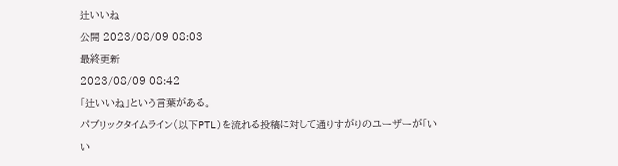辻いいね
公開 2023/08/09 08:03
最終更新
2023/08/09 08:42
「辻いいね」という言葉がある。
パブリックタイムライン(以下PTL)を流れる投稿に対して通りすがりのユーザーが「いい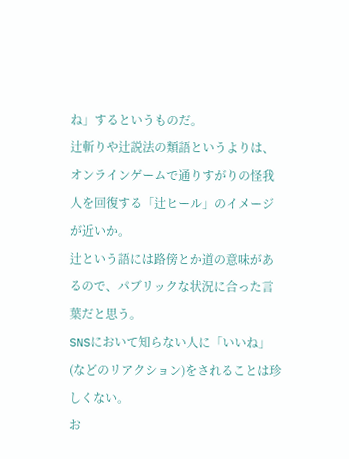ね」するというものだ。
辻斬りや辻説法の類語というよりは、オンラインゲームで通りすがりの怪我人を回復する「辻ヒール」のイメージが近いか。
辻という語には路傍とか道の意味があるので、パブリックな状況に合った言葉だと思う。
SNSにおいて知らない人に「いいね」(などのリアクション)をされることは珍しくない。
お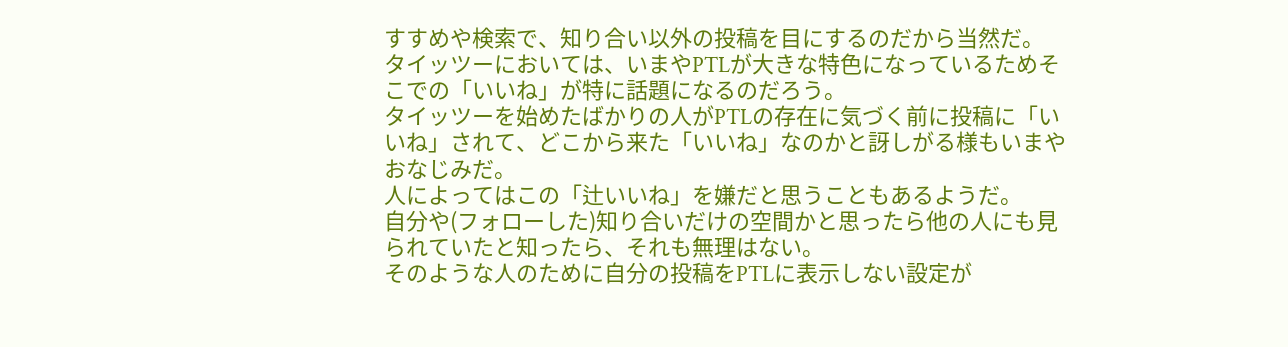すすめや検索で、知り合い以外の投稿を目にするのだから当然だ。
タイッツーにおいては、いまやPTLが大きな特色になっているためそこでの「いいね」が特に話題になるのだろう。
タイッツーを始めたばかりの人がPTLの存在に気づく前に投稿に「いいね」されて、どこから来た「いいね」なのかと訝しがる様もいまやおなじみだ。
人によってはこの「辻いいね」を嫌だと思うこともあるようだ。
自分や(フォローした)知り合いだけの空間かと思ったら他の人にも見られていたと知ったら、それも無理はない。
そのような人のために自分の投稿をPTLに表示しない設定が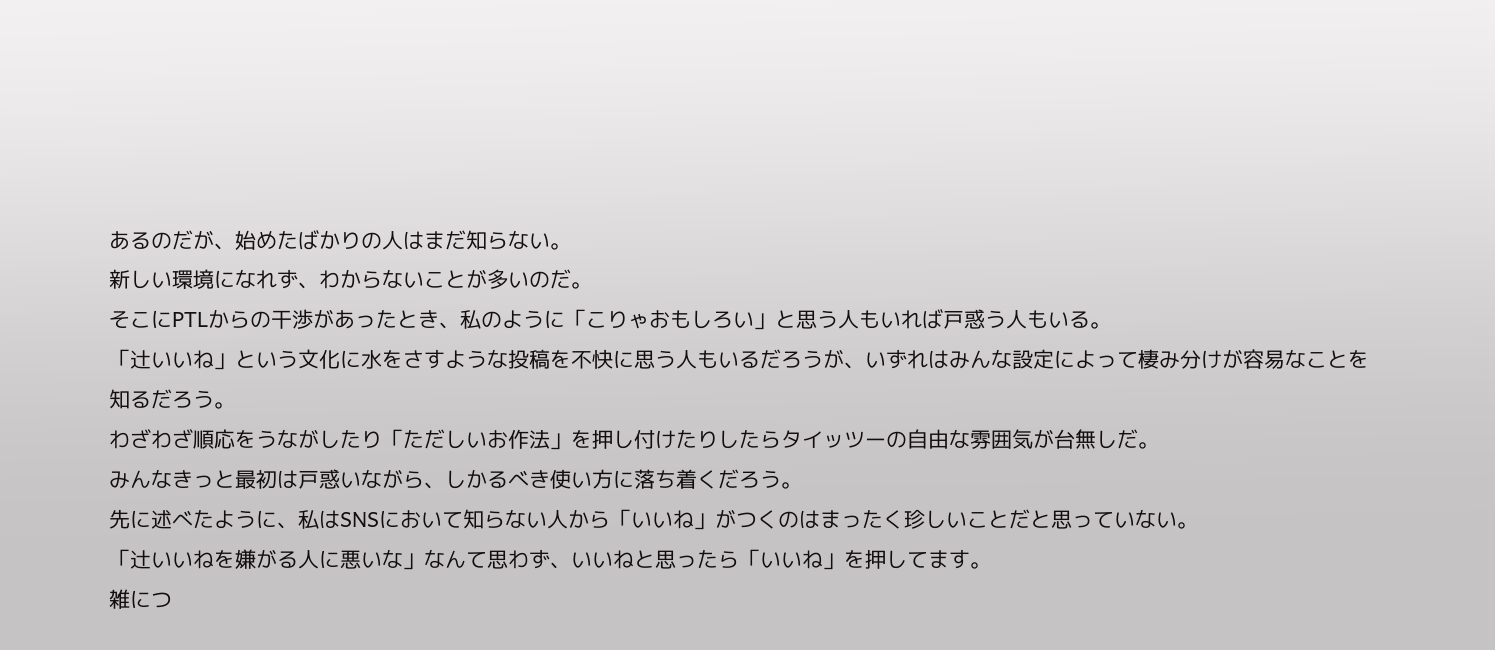あるのだが、始めたばかりの人はまだ知らない。
新しい環境になれず、わからないことが多いのだ。
そこにPTLからの干渉があったとき、私のように「こりゃおもしろい」と思う人もいれば戸惑う人もいる。
「辻いいね」という文化に水をさすような投稿を不快に思う人もいるだろうが、いずれはみんな設定によって棲み分けが容易なことを知るだろう。
わざわざ順応をうながしたり「ただしいお作法」を押し付けたりしたらタイッツーの自由な雰囲気が台無しだ。
みんなきっと最初は戸惑いながら、しかるべき使い方に落ち着くだろう。
先に述べたように、私はSNSにおいて知らない人から「いいね」がつくのはまったく珍しいことだと思っていない。
「辻いいねを嫌がる人に悪いな」なんて思わず、いいねと思ったら「いいね」を押してます。
雑につ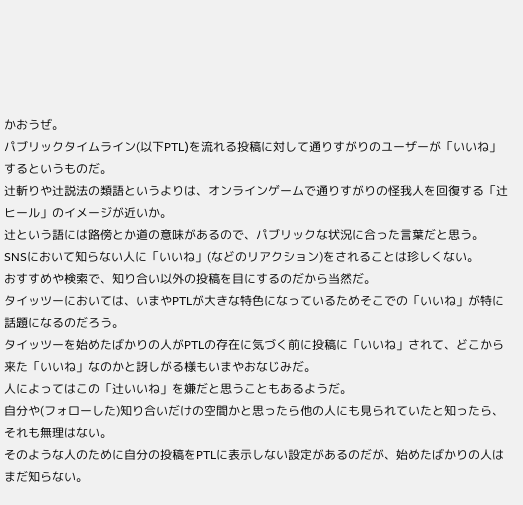かおうぜ。
パブリックタイムライン(以下PTL)を流れる投稿に対して通りすがりのユーザーが「いいね」するというものだ。
辻斬りや辻説法の類語というよりは、オンラインゲームで通りすがりの怪我人を回復する「辻ヒール」のイメージが近いか。
辻という語には路傍とか道の意味があるので、パブリックな状況に合った言葉だと思う。
SNSにおいて知らない人に「いいね」(などのリアクション)をされることは珍しくない。
おすすめや検索で、知り合い以外の投稿を目にするのだから当然だ。
タイッツーにおいては、いまやPTLが大きな特色になっているためそこでの「いいね」が特に話題になるのだろう。
タイッツーを始めたばかりの人がPTLの存在に気づく前に投稿に「いいね」されて、どこから来た「いいね」なのかと訝しがる様もいまやおなじみだ。
人によってはこの「辻いいね」を嫌だと思うこともあるようだ。
自分や(フォローした)知り合いだけの空間かと思ったら他の人にも見られていたと知ったら、それも無理はない。
そのような人のために自分の投稿をPTLに表示しない設定があるのだが、始めたばかりの人はまだ知らない。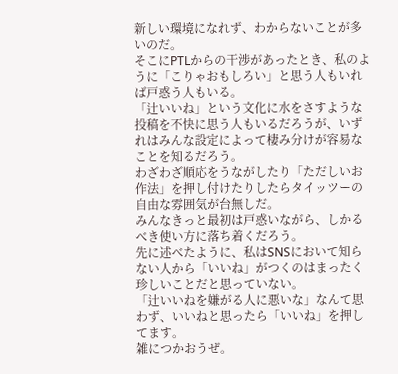新しい環境になれず、わからないことが多いのだ。
そこにPTLからの干渉があったとき、私のように「こりゃおもしろい」と思う人もいれば戸惑う人もいる。
「辻いいね」という文化に水をさすような投稿を不快に思う人もいるだろうが、いずれはみんな設定によって棲み分けが容易なことを知るだろう。
わざわざ順応をうながしたり「ただしいお作法」を押し付けたりしたらタイッツーの自由な雰囲気が台無しだ。
みんなきっと最初は戸惑いながら、しかるべき使い方に落ち着くだろう。
先に述べたように、私はSNSにおいて知らない人から「いいね」がつくのはまったく珍しいことだと思っていない。
「辻いいねを嫌がる人に悪いな」なんて思わず、いいねと思ったら「いいね」を押してます。
雑につかおうぜ。